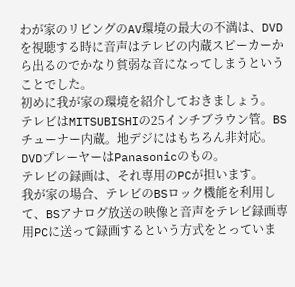わが家のリビングのAV環境の最大の不満は、DVDを視聴する時に音声はテレビの内蔵スピーカーから出るのでかなり貧弱な音になってしまうということでした。
初めに我が家の環境を紹介しておきましょう。
テレビはMITSUBISHIの25インチブラウン管。BSチューナー内蔵。地デジにはもちろん非対応。
DVDプレーヤーはPanasonicのもの。
テレビの録画は、それ専用のPCが担います。
我が家の場合、テレビのBSロック機能を利用して、BSアナログ放送の映像と音声をテレビ録画専用PCに送って録画するという方式をとっていま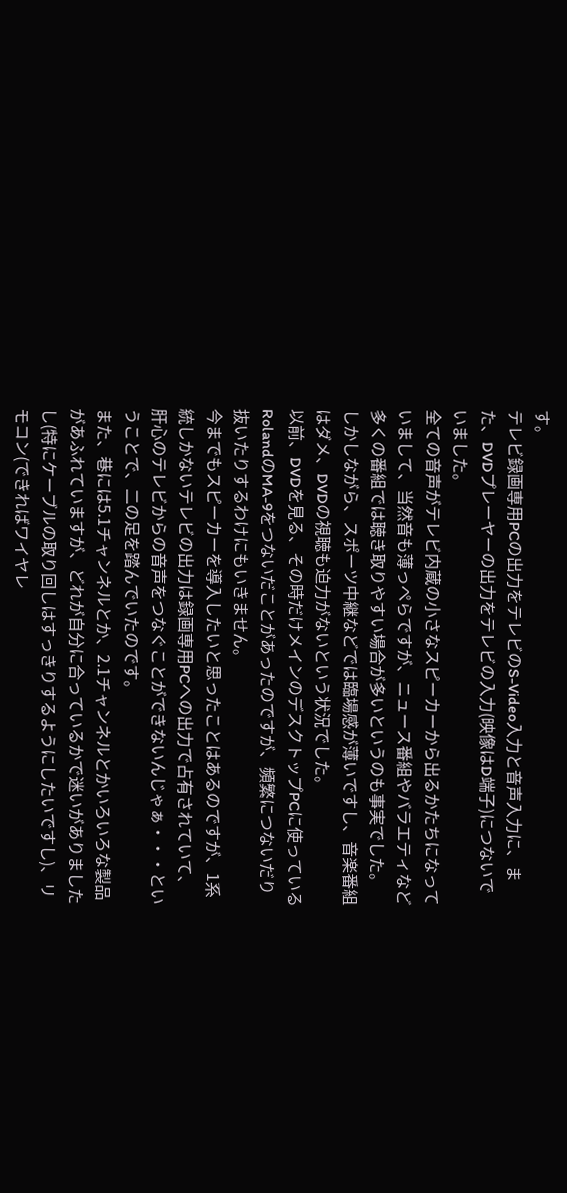す。
テレビ録画専用PCの出力をテレビのS-Video入力と音声入力に、また、DVDプレーヤーの出力をテレビの入力(映像はD端子)につないでいました。
全ての音声がテレビ内蔵の小さなスピーカーから出るかたちになっていまして、当然音も薄っぺらですが、ニュース番組やバラエティなど多くの番組では聴き取りやすい場合が多いというのも事実でした。
しかしながら、スポーツ中継などでは臨場感が薄いですし、音楽番組はダメ、DVDの視聴も迫力がないという状況でした。
以前、DVDを見る、その時だけメインのデスクトップPCに使っているRolandのMA-9をつないだことがあったのですが、頻繁につないだり抜いたりするわけにもいきません。
今までもスピーカーを導入したいと思ったことはあるのですが、1系統しかないテレビの出力は録画専用PCへの出力で占有されていて、肝心のテレビからの音声をつなぐことができないんじゃぁ・・・ということで、二の足を踏んでいたのです。
また、巷には5.1チャンネルとか、2.1チャンネルとかいろいろな製品があふれていますが、どれが自分に合っているかで迷いがありましたし(特にケーブルの取り回しはすっきりするようにしたいですし)、リモコン(できればワイヤレ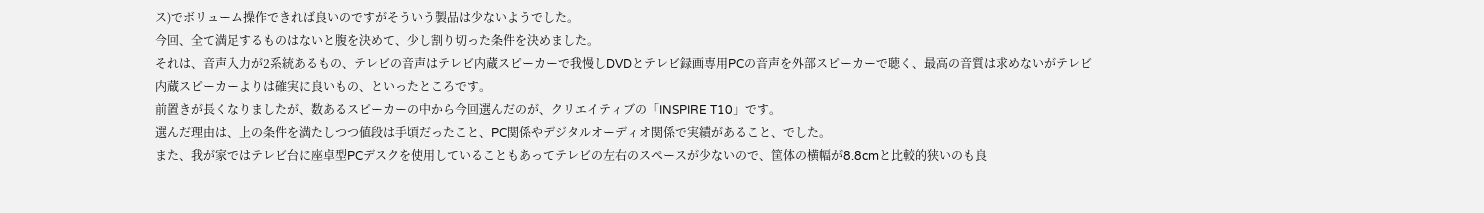ス)でボリューム操作できれば良いのですがそういう製品は少ないようでした。
今回、全て満足するものはないと腹を決めて、少し割り切った条件を決めました。
それは、音声入力が2系統あるもの、テレビの音声はテレビ内蔵スピーカーで我慢しDVDとテレビ録画専用PCの音声を外部スピーカーで聴く、最高の音質は求めないがテレビ内蔵スピーカーよりは確実に良いもの、といったところです。
前置きが長くなりましたが、数あるスピーカーの中から今回選んだのが、クリエイティブの「INSPIRE T10」です。
選んだ理由は、上の条件を満たしつつ値段は手頃だったこと、PC関係やデジタルオーディオ関係で実績があること、でした。
また、我が家ではテレビ台に座卓型PCデスクを使用していることもあってテレビの左右のスペースが少ないので、筐体の横幅が8.8cmと比較的狭いのも良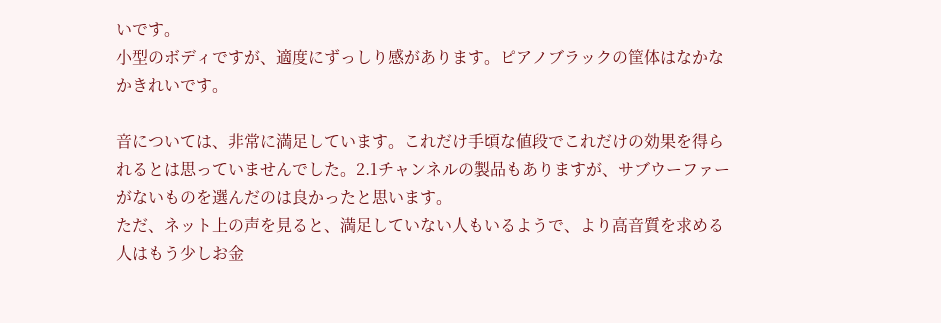いです。
小型のボディですが、適度にずっしり感があります。ピアノブラックの筐体はなかなかきれいです。

音については、非常に満足しています。これだけ手頃な値段でこれだけの効果を得られるとは思っていませんでした。2.1チャンネルの製品もありますが、サブウーファーがないものを選んだのは良かったと思います。
ただ、ネット上の声を見ると、満足していない人もいるようで、より高音質を求める人はもう少しお金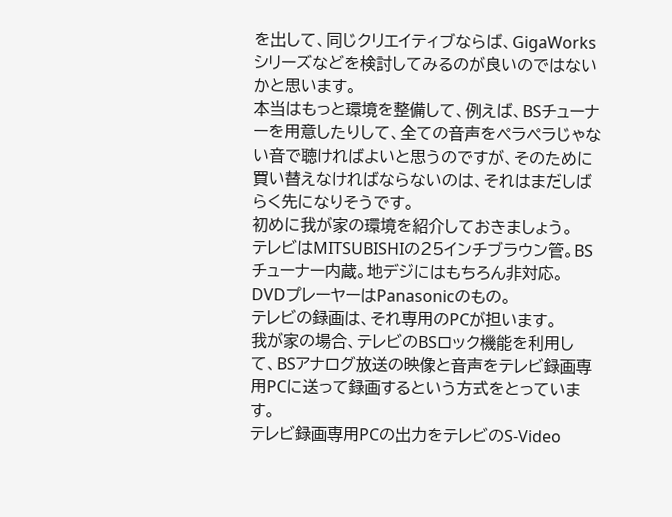を出して、同じクリエイティブならば、GigaWorksシリーズなどを検討してみるのが良いのではないかと思います。
本当はもっと環境を整備して、例えば、BSチューナーを用意したりして、全ての音声をペラペラじゃない音で聴ければよいと思うのですが、そのために買い替えなければならないのは、それはまだしばらく先になりそうです。
初めに我が家の環境を紹介しておきましょう。
テレビはMITSUBISHIの25インチブラウン管。BSチューナー内蔵。地デジにはもちろん非対応。
DVDプレーヤーはPanasonicのもの。
テレビの録画は、それ専用のPCが担います。
我が家の場合、テレビのBSロック機能を利用して、BSアナログ放送の映像と音声をテレビ録画専用PCに送って録画するという方式をとっています。
テレビ録画専用PCの出力をテレビのS-Video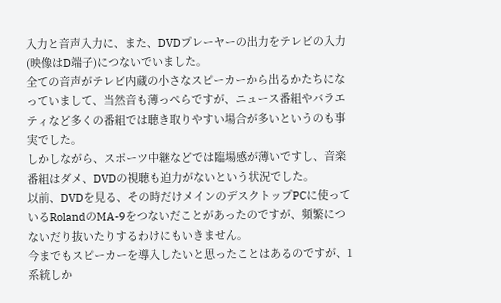入力と音声入力に、また、DVDプレーヤーの出力をテレビの入力(映像はD端子)につないでいました。
全ての音声がテレビ内蔵の小さなスピーカーから出るかたちになっていまして、当然音も薄っぺらですが、ニュース番組やバラエティなど多くの番組では聴き取りやすい場合が多いというのも事実でした。
しかしながら、スポーツ中継などでは臨場感が薄いですし、音楽番組はダメ、DVDの視聴も迫力がないという状況でした。
以前、DVDを見る、その時だけメインのデスクトップPCに使っているRolandのMA-9をつないだことがあったのですが、頻繁につないだり抜いたりするわけにもいきません。
今までもスピーカーを導入したいと思ったことはあるのですが、1系統しか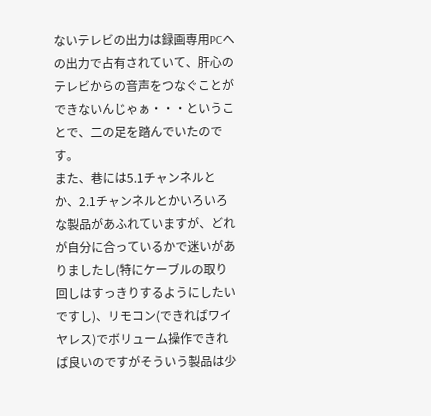ないテレビの出力は録画専用PCへの出力で占有されていて、肝心のテレビからの音声をつなぐことができないんじゃぁ・・・ということで、二の足を踏んでいたのです。
また、巷には5.1チャンネルとか、2.1チャンネルとかいろいろな製品があふれていますが、どれが自分に合っているかで迷いがありましたし(特にケーブルの取り回しはすっきりするようにしたいですし)、リモコン(できればワイヤレス)でボリューム操作できれば良いのですがそういう製品は少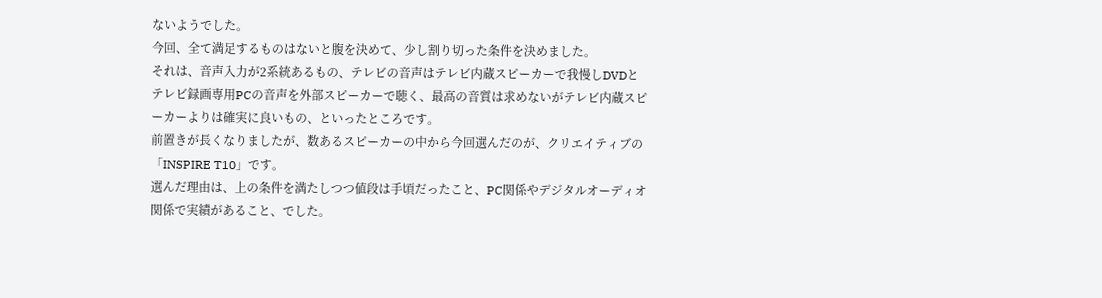ないようでした。
今回、全て満足するものはないと腹を決めて、少し割り切った条件を決めました。
それは、音声入力が2系統あるもの、テレビの音声はテレビ内蔵スピーカーで我慢しDVDとテレビ録画専用PCの音声を外部スピーカーで聴く、最高の音質は求めないがテレビ内蔵スピーカーよりは確実に良いもの、といったところです。
前置きが長くなりましたが、数あるスピーカーの中から今回選んだのが、クリエイティブの「INSPIRE T10」です。
選んだ理由は、上の条件を満たしつつ値段は手頃だったこと、PC関係やデジタルオーディオ関係で実績があること、でした。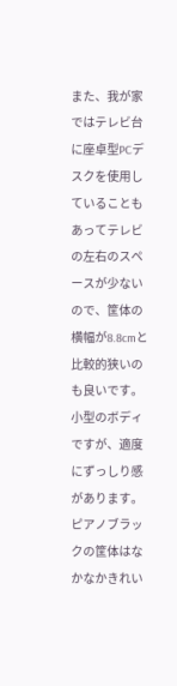また、我が家ではテレビ台に座卓型PCデスクを使用していることもあってテレビの左右のスペースが少ないので、筐体の横幅が8.8cmと比較的狭いのも良いです。
小型のボディですが、適度にずっしり感があります。ピアノブラックの筐体はなかなかきれい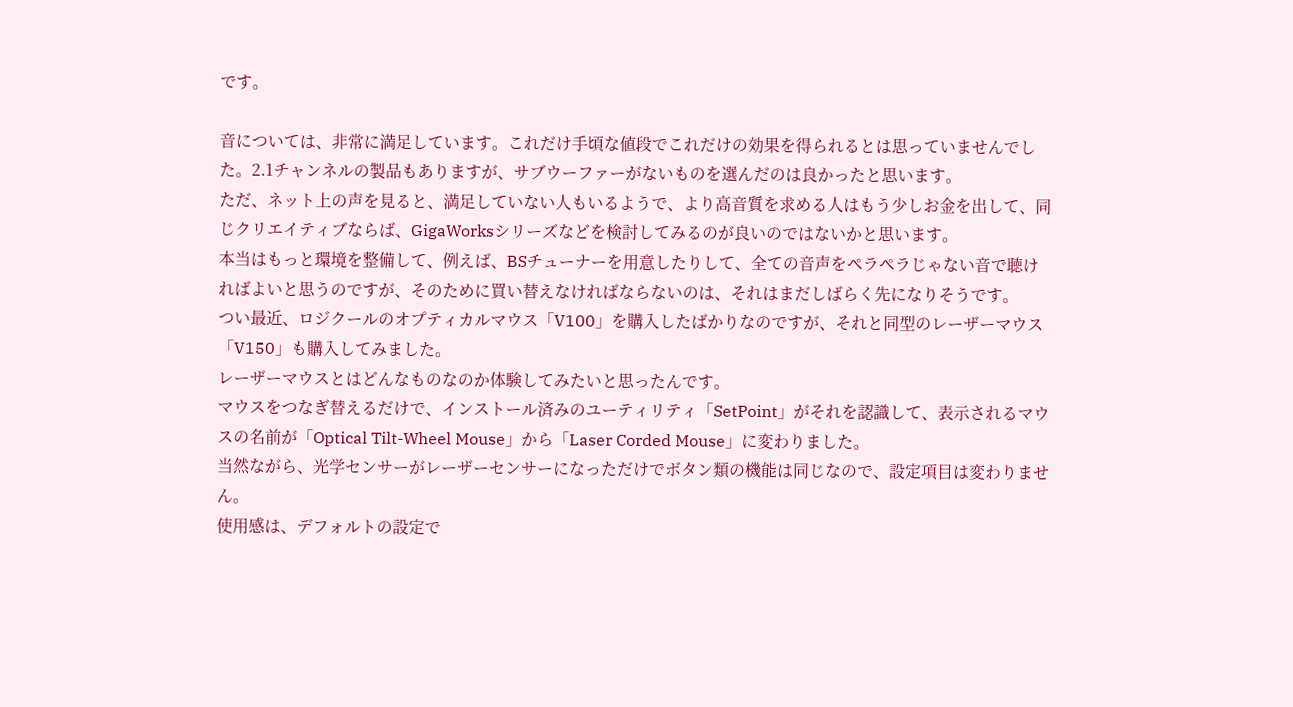です。

音については、非常に満足しています。これだけ手頃な値段でこれだけの効果を得られるとは思っていませんでした。2.1チャンネルの製品もありますが、サブウーファーがないものを選んだのは良かったと思います。
ただ、ネット上の声を見ると、満足していない人もいるようで、より高音質を求める人はもう少しお金を出して、同じクリエイティブならば、GigaWorksシリーズなどを検討してみるのが良いのではないかと思います。
本当はもっと環境を整備して、例えば、BSチューナーを用意したりして、全ての音声をペラペラじゃない音で聴ければよいと思うのですが、そのために買い替えなければならないのは、それはまだしばらく先になりそうです。
つい最近、ロジクールのオプティカルマウス「V100」を購入したばかりなのですが、それと同型のレーザーマウス「V150」も購入してみました。
レーザーマウスとはどんなものなのか体験してみたいと思ったんです。
マウスをつなぎ替えるだけで、インストール済みのユーティリティ「SetPoint」がそれを認識して、表示されるマウスの名前が「Optical Tilt-Wheel Mouse」から「Laser Corded Mouse」に変わりました。
当然ながら、光学センサーがレーザーセンサーになっただけでボタン類の機能は同じなので、設定項目は変わりません。
使用感は、デフォルトの設定で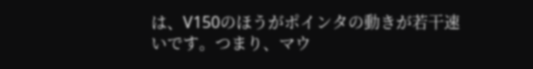は、V150のほうがポインタの動きが若干速いです。つまり、マウ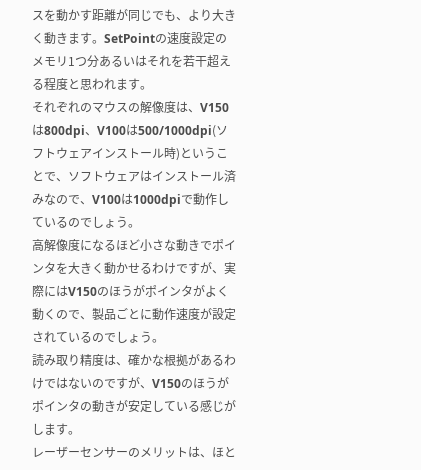スを動かす距離が同じでも、より大きく動きます。SetPointの速度設定のメモリ1つ分あるいはそれを若干超える程度と思われます。
それぞれのマウスの解像度は、V150は800dpi、V100は500/1000dpi(ソフトウェアインストール時)ということで、ソフトウェアはインストール済みなので、V100は1000dpiで動作しているのでしょう。
高解像度になるほど小さな動きでポインタを大きく動かせるわけですが、実際にはV150のほうがポインタがよく動くので、製品ごとに動作速度が設定されているのでしょう。
読み取り精度は、確かな根拠があるわけではないのですが、V150のほうがポインタの動きが安定している感じがします。
レーザーセンサーのメリットは、ほと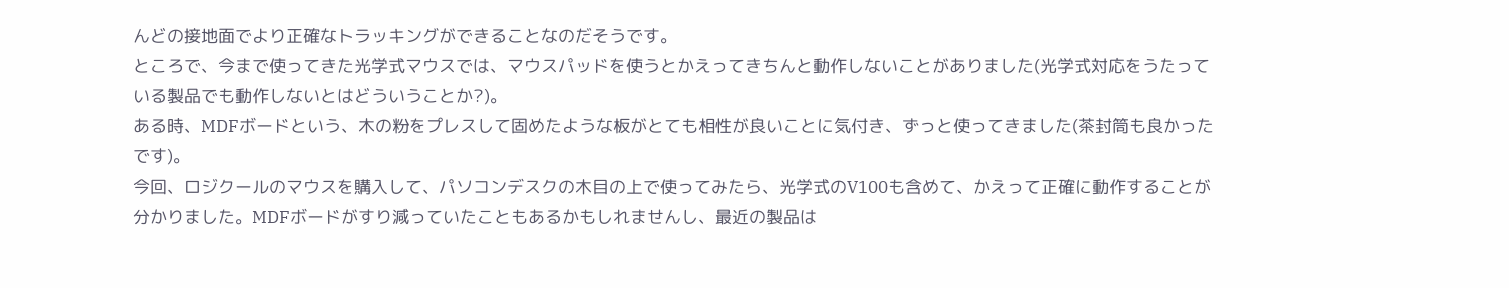んどの接地面でより正確なトラッキングができることなのだそうです。
ところで、今まで使ってきた光学式マウスでは、マウスパッドを使うとかえってきちんと動作しないことがありました(光学式対応をうたっている製品でも動作しないとはどういうことか?)。
ある時、MDFボードという、木の粉をプレスして固めたような板がとても相性が良いことに気付き、ずっと使ってきました(茶封筒も良かったです)。
今回、ロジクールのマウスを購入して、パソコンデスクの木目の上で使ってみたら、光学式のV100も含めて、かえって正確に動作することが分かりました。MDFボードがすり減っていたこともあるかもしれませんし、最近の製品は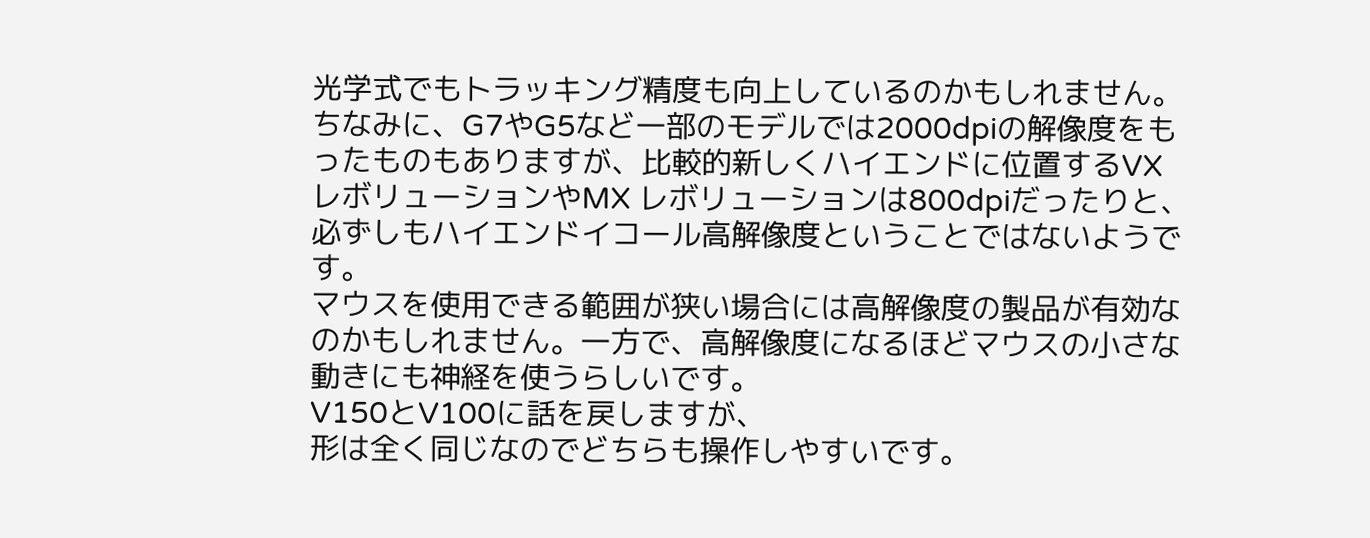光学式でもトラッキング精度も向上しているのかもしれません。
ちなみに、G7やG5など一部のモデルでは2000dpiの解像度をもったものもありますが、比較的新しくハイエンドに位置するVX レボリューションやMX レボリューションは800dpiだったりと、必ずしもハイエンドイコール高解像度ということではないようです。
マウスを使用できる範囲が狭い場合には高解像度の製品が有効なのかもしれません。一方で、高解像度になるほどマウスの小さな動きにも神経を使うらしいです。
V150とV100に話を戻しますが、
形は全く同じなのでどちらも操作しやすいです。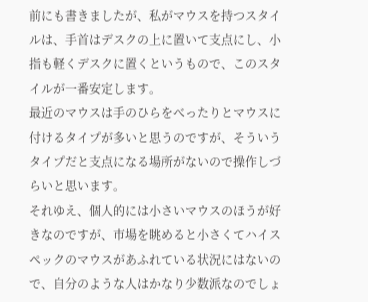前にも書きましたが、私がマウスを持つスタイルは、手首はデスクの上に置いて支点にし、小指も軽くデスクに置くというもので、このスタイルが一番安定します。
最近のマウスは手のひらをべったりとマウスに付けるタイプが多いと思うのですが、そういうタイプだと支点になる場所がないので操作しづらいと思います。
それゆえ、個人的には小さいマウスのほうが好きなのですが、市場を眺めると小さくてハイスペックのマウスがあふれている状況にはないので、自分のような人はかなり少数派なのでしょ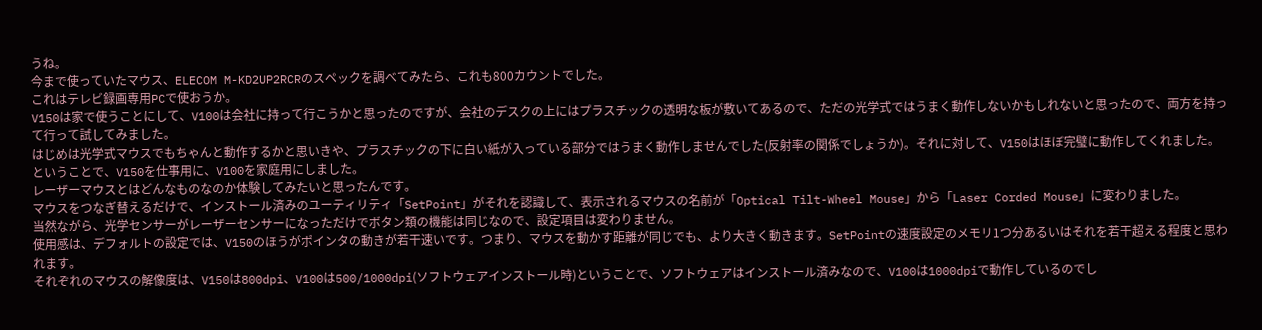うね。
今まで使っていたマウス、ELECOM M-KD2UP2RCRのスペックを調べてみたら、これも800カウントでした。
これはテレビ録画専用PCで使おうか。
V150は家で使うことにして、V100は会社に持って行こうかと思ったのですが、会社のデスクの上にはプラスチックの透明な板が敷いてあるので、ただの光学式ではうまく動作しないかもしれないと思ったので、両方を持って行って試してみました。
はじめは光学式マウスでもちゃんと動作するかと思いきや、プラスチックの下に白い紙が入っている部分ではうまく動作しませんでした(反射率の関係でしょうか)。それに対して、V150はほぼ完璧に動作してくれました。
ということで、V150を仕事用に、V100を家庭用にしました。
レーザーマウスとはどんなものなのか体験してみたいと思ったんです。
マウスをつなぎ替えるだけで、インストール済みのユーティリティ「SetPoint」がそれを認識して、表示されるマウスの名前が「Optical Tilt-Wheel Mouse」から「Laser Corded Mouse」に変わりました。
当然ながら、光学センサーがレーザーセンサーになっただけでボタン類の機能は同じなので、設定項目は変わりません。
使用感は、デフォルトの設定では、V150のほうがポインタの動きが若干速いです。つまり、マウスを動かす距離が同じでも、より大きく動きます。SetPointの速度設定のメモリ1つ分あるいはそれを若干超える程度と思われます。
それぞれのマウスの解像度は、V150は800dpi、V100は500/1000dpi(ソフトウェアインストール時)ということで、ソフトウェアはインストール済みなので、V100は1000dpiで動作しているのでし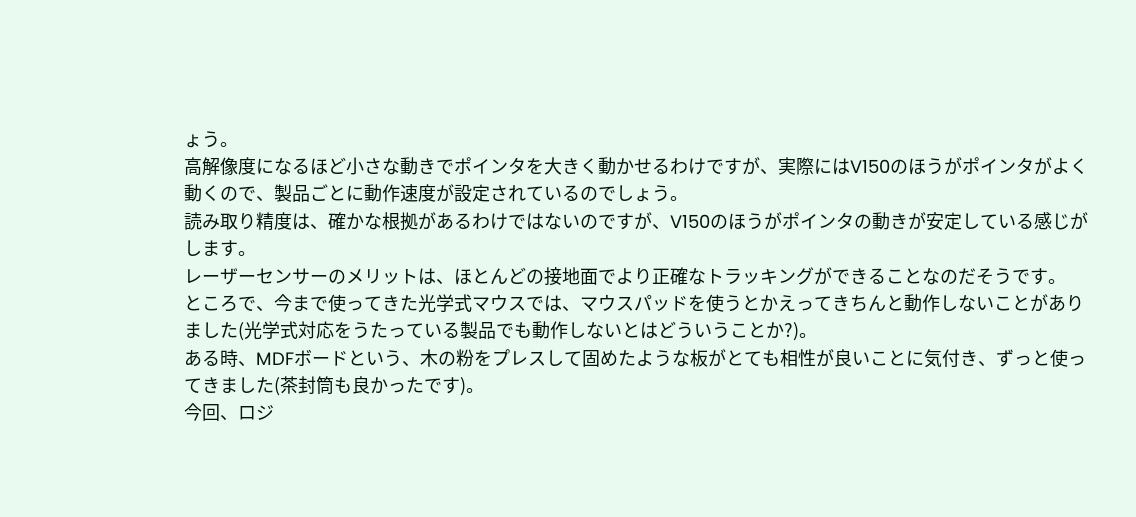ょう。
高解像度になるほど小さな動きでポインタを大きく動かせるわけですが、実際にはV150のほうがポインタがよく動くので、製品ごとに動作速度が設定されているのでしょう。
読み取り精度は、確かな根拠があるわけではないのですが、V150のほうがポインタの動きが安定している感じがします。
レーザーセンサーのメリットは、ほとんどの接地面でより正確なトラッキングができることなのだそうです。
ところで、今まで使ってきた光学式マウスでは、マウスパッドを使うとかえってきちんと動作しないことがありました(光学式対応をうたっている製品でも動作しないとはどういうことか?)。
ある時、MDFボードという、木の粉をプレスして固めたような板がとても相性が良いことに気付き、ずっと使ってきました(茶封筒も良かったです)。
今回、ロジ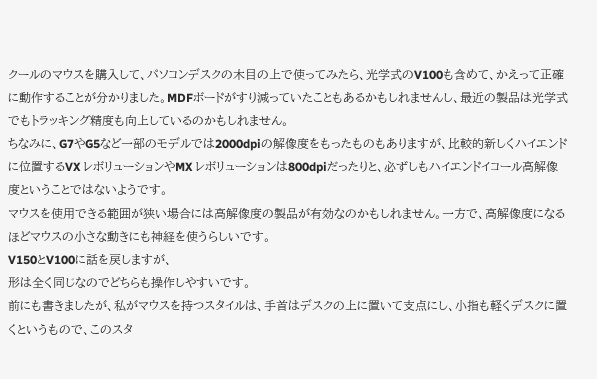クールのマウスを購入して、パソコンデスクの木目の上で使ってみたら、光学式のV100も含めて、かえって正確に動作することが分かりました。MDFボードがすり減っていたこともあるかもしれませんし、最近の製品は光学式でもトラッキング精度も向上しているのかもしれません。
ちなみに、G7やG5など一部のモデルでは2000dpiの解像度をもったものもありますが、比較的新しくハイエンドに位置するVX レボリューションやMX レボリューションは800dpiだったりと、必ずしもハイエンドイコール高解像度ということではないようです。
マウスを使用できる範囲が狭い場合には高解像度の製品が有効なのかもしれません。一方で、高解像度になるほどマウスの小さな動きにも神経を使うらしいです。
V150とV100に話を戻しますが、
形は全く同じなのでどちらも操作しやすいです。
前にも書きましたが、私がマウスを持つスタイルは、手首はデスクの上に置いて支点にし、小指も軽くデスクに置くというもので、このスタ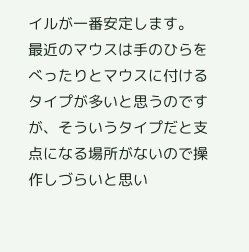イルが一番安定します。
最近のマウスは手のひらをべったりとマウスに付けるタイプが多いと思うのですが、そういうタイプだと支点になる場所がないので操作しづらいと思い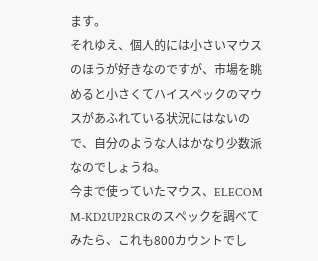ます。
それゆえ、個人的には小さいマウスのほうが好きなのですが、市場を眺めると小さくてハイスペックのマウスがあふれている状況にはないので、自分のような人はかなり少数派なのでしょうね。
今まで使っていたマウス、ELECOM M-KD2UP2RCRのスペックを調べてみたら、これも800カウントでし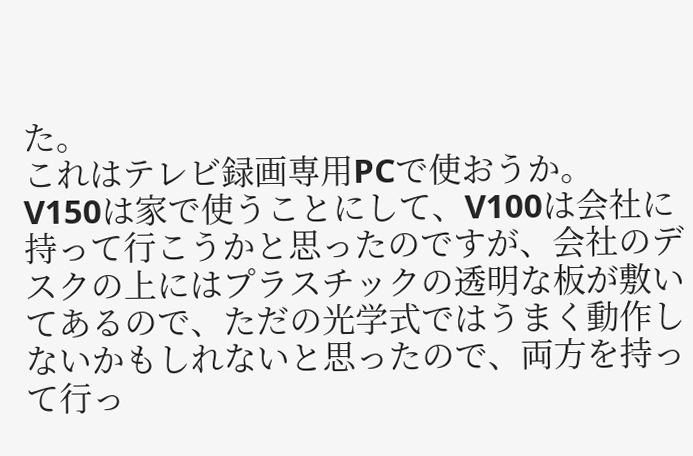た。
これはテレビ録画専用PCで使おうか。
V150は家で使うことにして、V100は会社に持って行こうかと思ったのですが、会社のデスクの上にはプラスチックの透明な板が敷いてあるので、ただの光学式ではうまく動作しないかもしれないと思ったので、両方を持って行っ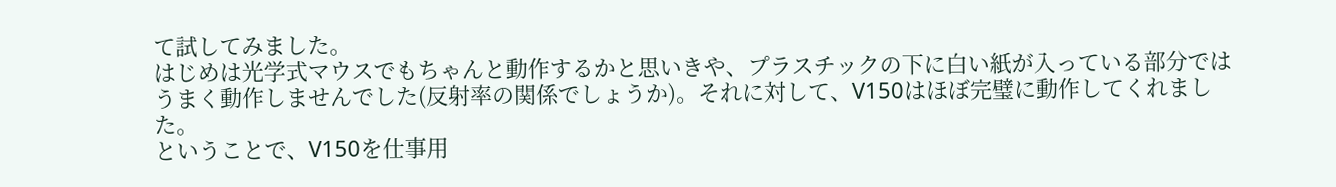て試してみました。
はじめは光学式マウスでもちゃんと動作するかと思いきや、プラスチックの下に白い紙が入っている部分ではうまく動作しませんでした(反射率の関係でしょうか)。それに対して、V150はほぼ完璧に動作してくれました。
ということで、V150を仕事用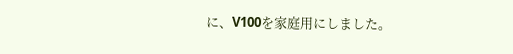に、V100を家庭用にしました。